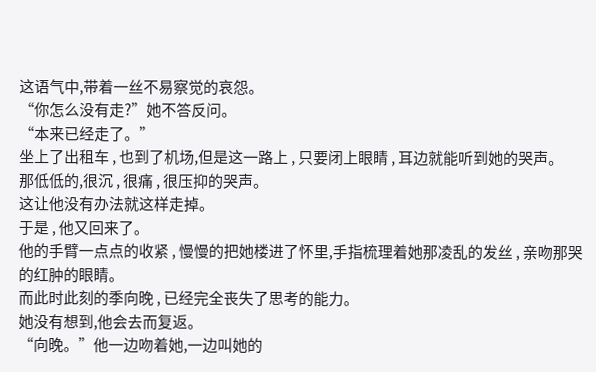这语气中,带着一丝不易察觉的哀怨。
“你怎么没有走?”她不答反问。
“本来已经走了。”
坐上了出租车 , 也到了机场,但是这一路上 , 只要闭上眼睛 , 耳边就能听到她的哭声。
那低低的,很沉 , 很痛 , 很压抑的哭声。
这让他没有办法就这样走掉。
于是 , 他又回来了。
他的手臂一点点的收紧 , 慢慢的把她楼进了怀里,手指梳理着她那凌乱的发丝 , 亲吻那哭的红肿的眼睛。
而此时此刻的季向晚 , 已经完全丧失了思考的能力。
她没有想到,他会去而复返。
“向晚。”他一边吻着她,一边叫她的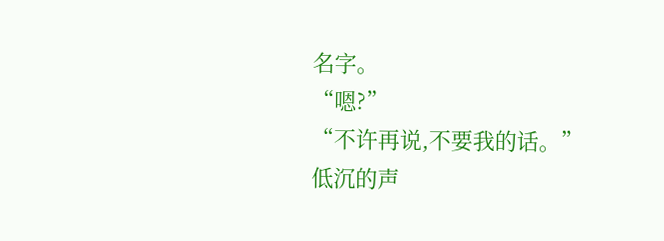名字。
“嗯?”
“不许再说,不要我的话。”
低沉的声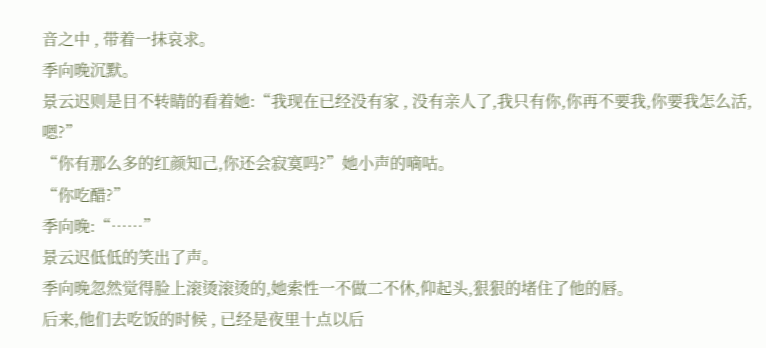音之中 , 带着一抹哀求。
季向晚沉默。
景云迟则是目不转睛的看着她:“我现在已经没有家 , 没有亲人了,我只有你,你再不要我,你要我怎么活,嗯?”
“你有那么多的红颜知己,你还会寂寞吗?”她小声的嘀咕。
“你吃醋?”
季向晚:“……”
景云迟低低的笑出了声。
季向晚忽然觉得脸上滚烫滚烫的,她索性一不做二不休,仰起头,狠狠的堵住了他的唇。
后来,他们去吃饭的时候 , 已经是夜里十点以后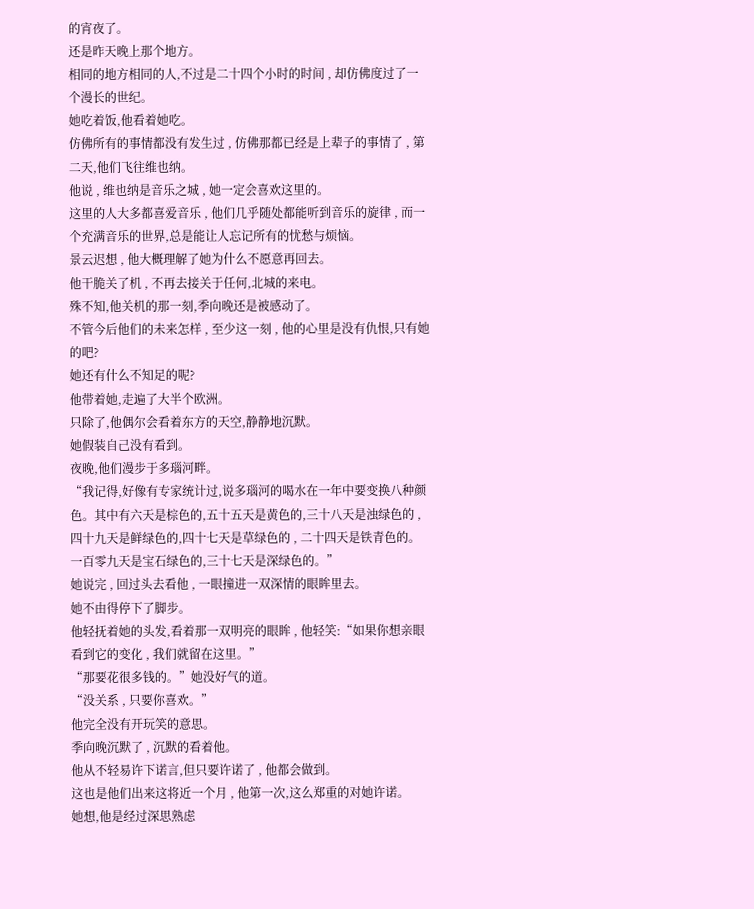的宵夜了。
还是昨天晚上那个地方。
相同的地方相同的人,不过是二十四个小时的时间 , 却仿佛度过了一个漫长的世纪。
她吃着饭,他看着她吃。
仿佛所有的事情都没有发生过 , 仿佛那都已经是上辈子的事情了 , 第二天,他们飞往维也纳。
他说 , 维也纳是音乐之城 , 她一定会喜欢这里的。
这里的人大多都喜爱音乐 , 他们几乎随处都能听到音乐的旋律 , 而一个充满音乐的世界,总是能让人忘记所有的忧愁与烦恼。
景云迟想 , 他大概理解了她为什么不愿意再回去。
他干脆关了机 , 不再去接关于任何,北城的来电。
殊不知,他关机的那一刻,季向晚还是被感动了。
不管今后他们的未来怎样 , 至少这一刻 , 他的心里是没有仇恨,只有她的吧?
她还有什么不知足的呢?
他带着她,走遍了大半个欧洲。
只除了,他偶尔会看着东方的天空,静静地沉默。
她假装自己没有看到。
夜晚,他们漫步于多瑙河畔。
“我记得,好像有专家统计过,说多瑙河的喝水在一年中要变换八种颜色。其中有六天是棕色的,五十五天是黄色的,三十八天是浊绿色的 , 四十九天是鲜绿色的,四十七天是草绿色的 , 二十四天是铁青色的。一百零九天是宝石绿色的,三十七天是深绿色的。”
她说完 , 回过头去看他 , 一眼撞进一双深情的眼眸里去。
她不由得停下了脚步。
他轻抚着她的头发,看着那一双明亮的眼眸 , 他轻笑:“如果你想亲眼看到它的变化 , 我们就留在这里。”
“那要花很多钱的。”她没好气的道。
“没关系 , 只要你喜欢。”
他完全没有开玩笑的意思。
季向晚沉默了 , 沉默的看着他。
他从不轻易许下诺言,但只要许诺了 , 他都会做到。
这也是他们出来这将近一个月 , 他第一次,这么郑重的对她许诺。
她想,他是经过深思熟虑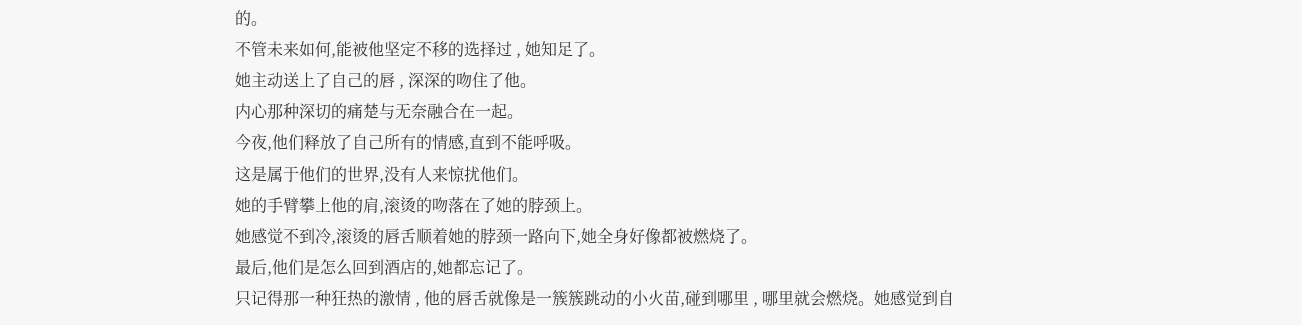的。
不管未来如何,能被他坚定不移的选择过 , 她知足了。
她主动送上了自己的唇 , 深深的吻住了他。
内心那种深切的痛楚与无奈融合在一起。
今夜,他们释放了自己所有的情感,直到不能呼吸。
这是属于他们的世界,没有人来惊扰他们。
她的手臂攀上他的肩,滚烫的吻落在了她的脖颈上。
她感觉不到冷,滚烫的唇舌顺着她的脖颈一路向下,她全身好像都被燃烧了。
最后,他们是怎么回到酒店的,她都忘记了。
只记得那一种狂热的激情 , 他的唇舌就像是一簇簇跳动的小火苗,碰到哪里 , 哪里就会燃烧。她感觉到自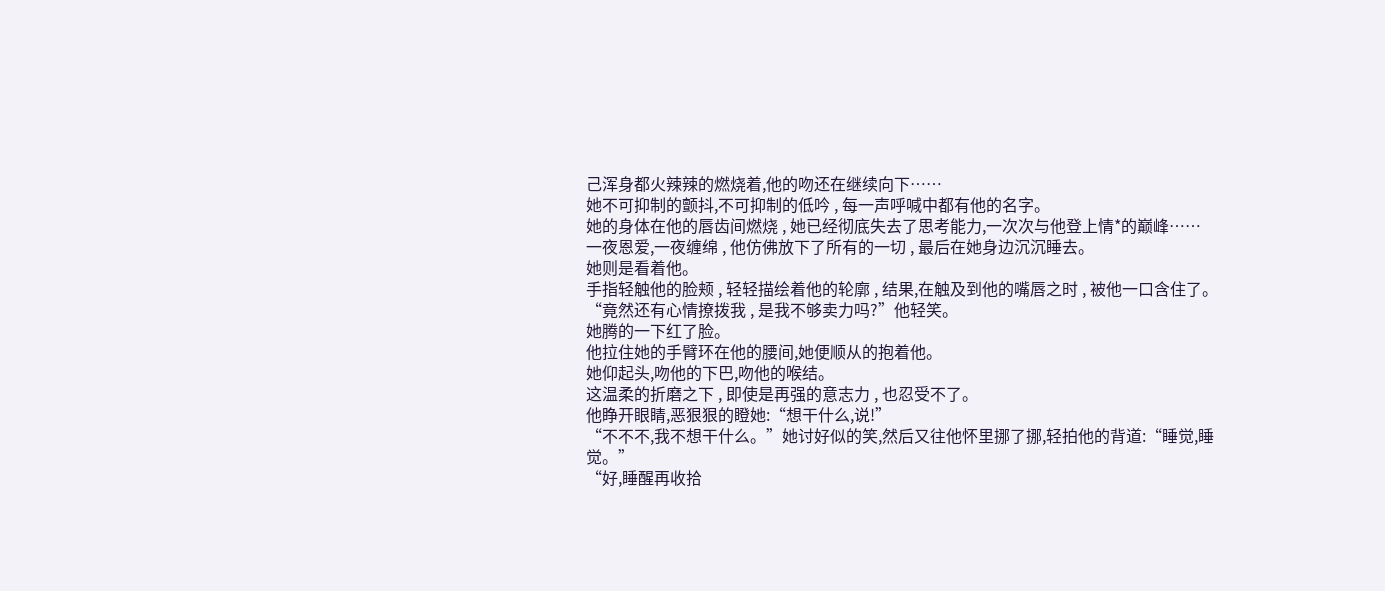己浑身都火辣辣的燃烧着,他的吻还在继续向下……
她不可抑制的颤抖,不可抑制的低吟 , 每一声呼喊中都有他的名字。
她的身体在他的唇齿间燃烧 , 她已经彻底失去了思考能力,一次次与他登上情*的巅峰……
一夜恩爱,一夜缠绵 , 他仿佛放下了所有的一切 , 最后在她身边沉沉睡去。
她则是看着他。
手指轻触他的脸颊 , 轻轻描绘着他的轮廓 , 结果,在触及到他的嘴唇之时 , 被他一口含住了。
“竟然还有心情撩拨我 , 是我不够卖力吗?”他轻笑。
她腾的一下红了脸。
他拉住她的手臂环在他的腰间,她便顺从的抱着他。
她仰起头,吻他的下巴,吻他的喉结。
这温柔的折磨之下 , 即使是再强的意志力 , 也忍受不了。
他睁开眼睛,恶狠狠的瞪她:“想干什么,说!”
“不不不,我不想干什么。”她讨好似的笑,然后又往他怀里挪了挪,轻拍他的背道:“睡觉,睡觉。”
“好,睡醒再收拾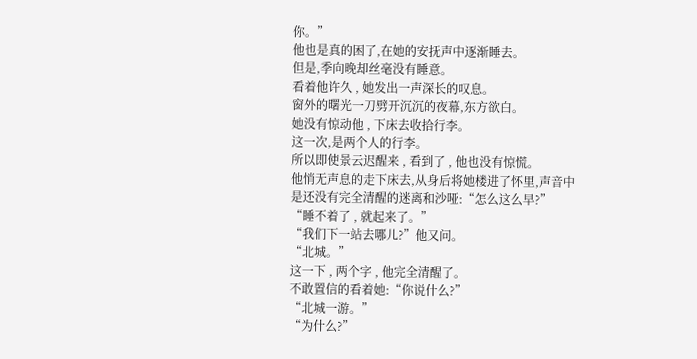你。”
他也是真的困了,在她的安抚声中逐渐睡去。
但是,季向晚却丝毫没有睡意。
看着他许久 , 她发出一声深长的叹息。
窗外的曙光一刀劈开沉沉的夜幕,东方欲白。
她没有惊动他 , 下床去收拾行李。
这一次,是两个人的行李。
所以即使景云迟醒来 , 看到了 , 他也没有惊慌。
他悄无声息的走下床去,从身后将她楼进了怀里,声音中是还没有完全清醒的迷离和沙哑:“怎么这么早?”
“睡不着了 , 就起来了。”
“我们下一站去哪儿?”他又问。
“北城。”
这一下 , 两个字 , 他完全清醒了。
不敢置信的看着她:“你说什么?”
“北城一游。”
“为什么?”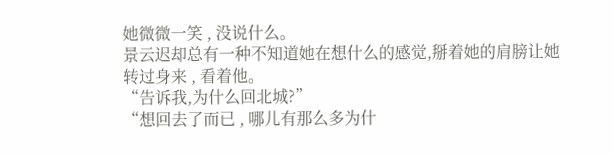她微微一笑 , 没说什么。
景云迟却总有一种不知道她在想什么的感觉,掰着她的肩膀让她转过身来 , 看着他。
“告诉我,为什么回北城?”
“想回去了而已 , 哪儿有那么多为什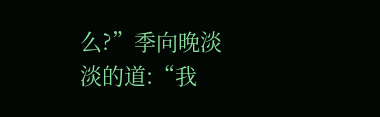么?”季向晚淡淡的道:“我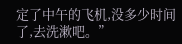定了中午的飞机,没多少时间了,去洗漱吧。”